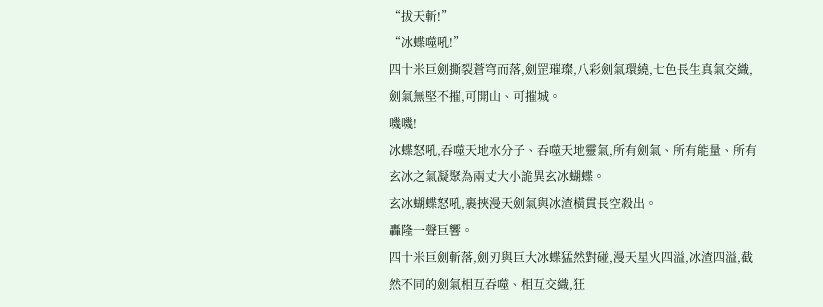“拔天斬!”
“冰蝶噬吼!”
四十米巨劍撕裂蒼穹而落,劍罡璀璨,八彩劍氣環繞,七色長生真氣交織,劍氣無堅不摧,可開山、可摧城。
嘰嘰!
冰蝶怒吼,吞噬天地水分子、吞噬天地靈氣,所有劍氣、所有能量、所有玄冰之氣凝聚為兩丈大小詭異玄冰蝴蝶。
玄冰蝴蝶怒吼,裹挾漫天劍氣與冰渣橫貫長空殺出。
轟隆一聲巨響。
四十米巨劍斬落,劍刃與巨大冰蝶猛然對碰,漫天星火四溢,冰渣四溢,截然不同的劍氣相互吞噬、相互交織,狂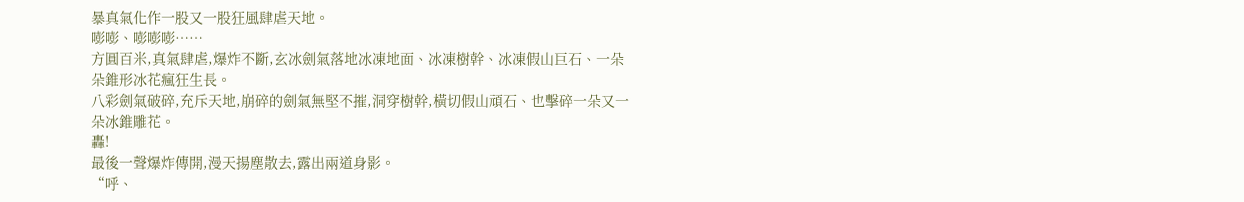暴真氣化作一股又一股狂風肆虐天地。
嘭嘭、嘭嘭嘭……
方圓百米,真氣肆虐,爆炸不斷,玄冰劍氣落地冰凍地面、冰凍樹幹、冰凍假山巨石、一朵朵錐形冰花瘋狂生長。
八彩劍氣破碎,充斥天地,崩碎的劍氣無堅不摧,洞穿樹幹,橫切假山頑石、也擊碎一朵又一朵冰錐雕花。
轟!
最後一聲爆炸傳開,漫天揚塵散去,露出兩道身影。
“呼、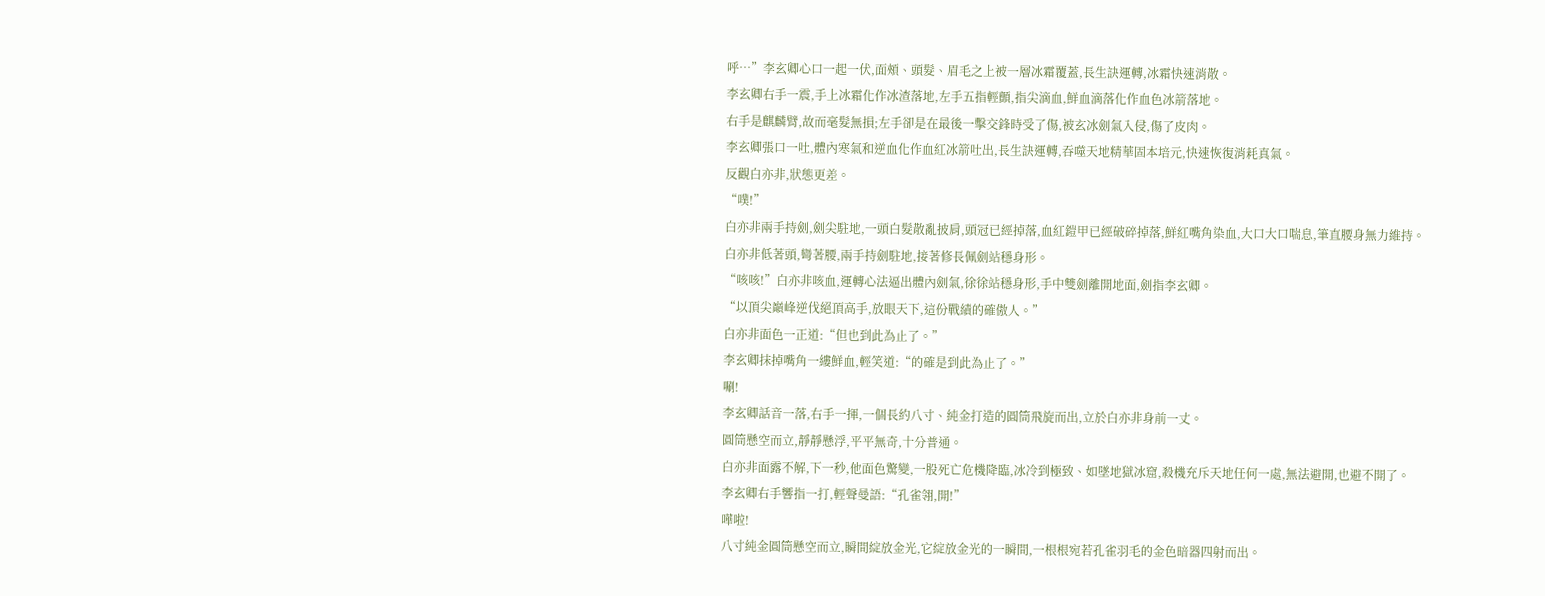呼…”李玄卿心口一起一伏,面頰、頭髮、眉毛之上被一層冰霜覆蓋,長生訣運轉,冰霜快速消散。
李玄卿右手一震,手上冰霜化作冰渣落地,左手五指輕顫,指尖滴血,鮮血滴落化作血色冰箭落地。
右手是麒麟臂,故而毫髮無損;左手卻是在最後一擊交鋒時受了傷,被玄冰劍氣入侵,傷了皮肉。
李玄卿張口一吐,體內寒氣和逆血化作血紅冰箭吐出,長生訣運轉,吞噬天地精華固本培元,快速恢復消耗真氣。
反觀白亦非,狀態更差。
“噗!”
白亦非兩手持劍,劍尖駐地,一頭白髮散亂披肩,頭冠已經掉落,血紅鎧甲已經破碎掉落,鮮紅嘴角染血,大口大口喘息,筆直腰身無力維持。
白亦非低著頭,彎著腰,兩手持劍駐地,接著修長佩劍站穩身形。
“咳咳!”白亦非咳血,運轉心法逼出體內劍氣,徐徐站穩身形,手中雙劍離開地面,劍指李玄卿。
“以頂尖巔峰逆伐絕頂高手,放眼天下,這份戰績的確傲人。”
白亦非面色一正道:“但也到此為止了。”
李玄卿抹掉嘴角一縷鮮血,輕笑道:“的確是到此為止了。”
唰!
李玄卿話音一落,右手一揮,一個長約八寸、純金打造的圓筒飛旋而出,立於白亦非身前一丈。
圓筒懸空而立,靜靜懸浮,平平無奇,十分普通。
白亦非面露不解,下一秒,他面色驚變,一股死亡危機降臨,冰冷到極致、如墜地獄冰窟,殺機充斥天地任何一處,無法避開,也避不開了。
李玄卿右手響指一打,輕聲曼語:“孔雀翎,開!”
嘩啦!
八寸純金圓筒懸空而立,瞬間綻放金光,它綻放金光的一瞬間,一根根宛若孔雀羽毛的金色暗器四射而出。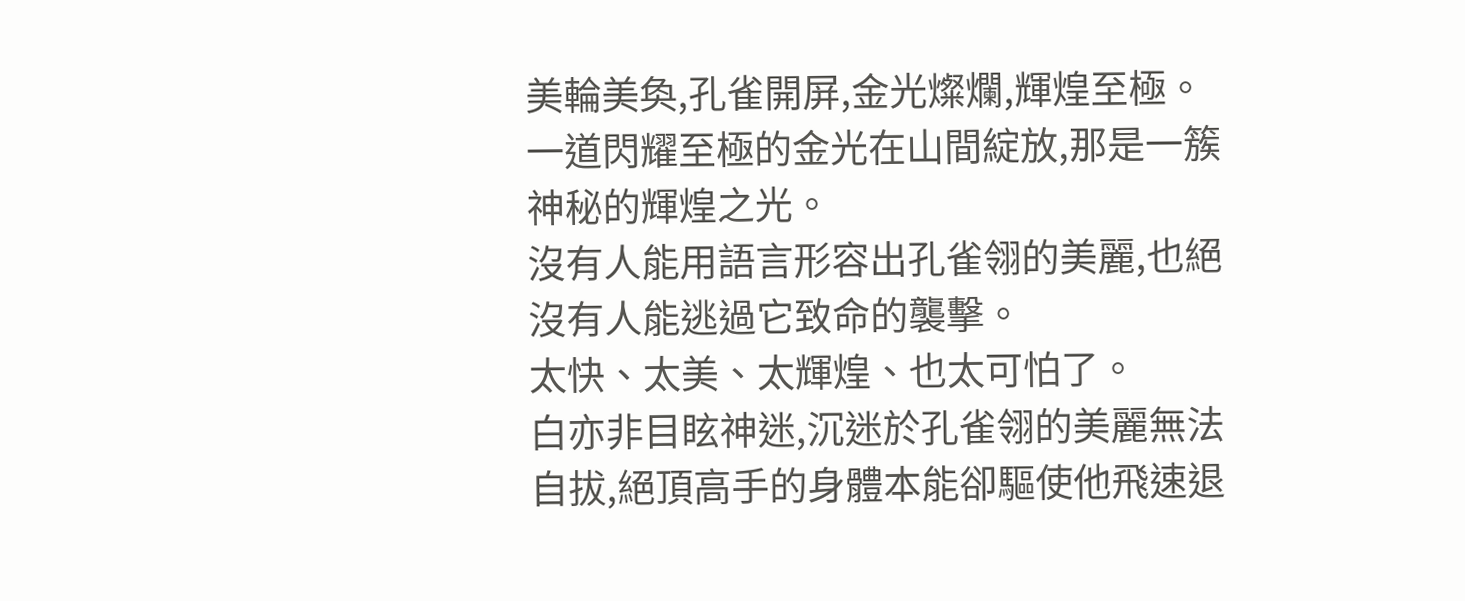美輪美奐,孔雀開屏,金光燦爛,輝煌至極。
一道閃耀至極的金光在山間綻放,那是一簇神秘的輝煌之光。
沒有人能用語言形容出孔雀翎的美麗,也絕沒有人能逃過它致命的襲擊。
太快、太美、太輝煌、也太可怕了。
白亦非目眩神迷,沉迷於孔雀翎的美麗無法自拔,絕頂高手的身體本能卻驅使他飛速退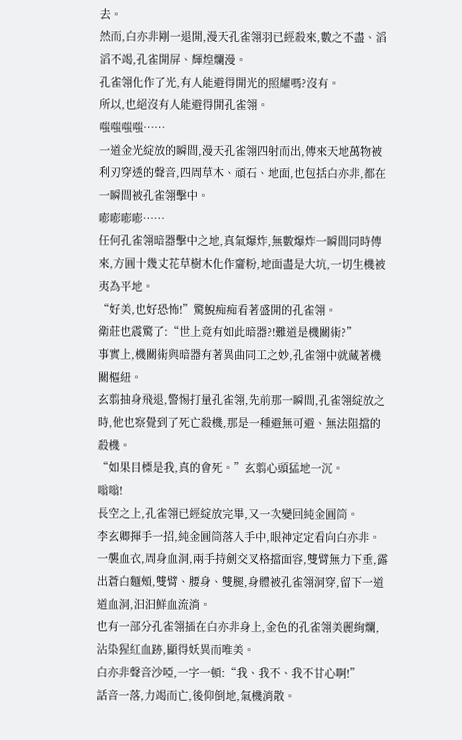去。
然而,白亦非剛一退開,漫天孔雀翎羽已經殺來,數之不盡、滔滔不竭,孔雀開屏、輝煌爛漫。
孔雀翎化作了光,有人能避得開光的照耀嗎?沒有。
所以,也絕沒有人能避得開孔雀翎。
嗤嗤嗤嗤……
一道金光綻放的瞬間,漫天孔雀翎四射而出,傳來天地萬物被利刃穿透的聲音,四周草木、頑石、地面,也包括白亦非,都在一瞬間被孔雀翎擊中。
嘭嘭嘭嘭……
任何孔雀翎暗器擊中之地,真氣爆炸,無數爆炸一瞬間同時傳來,方圓十幾丈花草樹木化作齏粉,地面盡是大坑,一切生機被夷為平地。
“好美,也好恐怖!”驚鯢痴痴看著盛開的孔雀翎。
衛莊也震驚了:“世上竟有如此暗器?!難道是機關術?”
事實上,機關術與暗器有著異曲同工之妙,孔雀翎中就藏著機關樞紐。
玄翦抽身飛退,警惕打量孔雀翎,先前那一瞬間,孔雀翎綻放之時,他也察覺到了死亡殺機,那是一種避無可避、無法阻擋的殺機。
“如果目標是我,真的會死。”玄翦心頭猛地一沉。
嗡嗡!
長空之上,孔雀翎已經綻放完畢,又一次變回純金圓筒。
李玄卿揮手一招,純金圓筒落入手中,眼神定定看向白亦非。
一襲血衣,周身血洞,兩手持劍交叉格擋面容,雙臂無力下垂,露出蒼白麵頰,雙臂、腰身、雙腿,身體被孔雀翎洞穿,留下一道道血洞,汩汩鮮血流淌。
也有一部分孔雀翎插在白亦非身上,金色的孔雀翎美麗絢爛,沾染猩紅血跡,顯得妖異而唯美。
白亦非聲音沙啞,一字一頓:“我、我不、我不甘心啊!”
話音一落,力竭而亡,後仰倒地,氣機消散。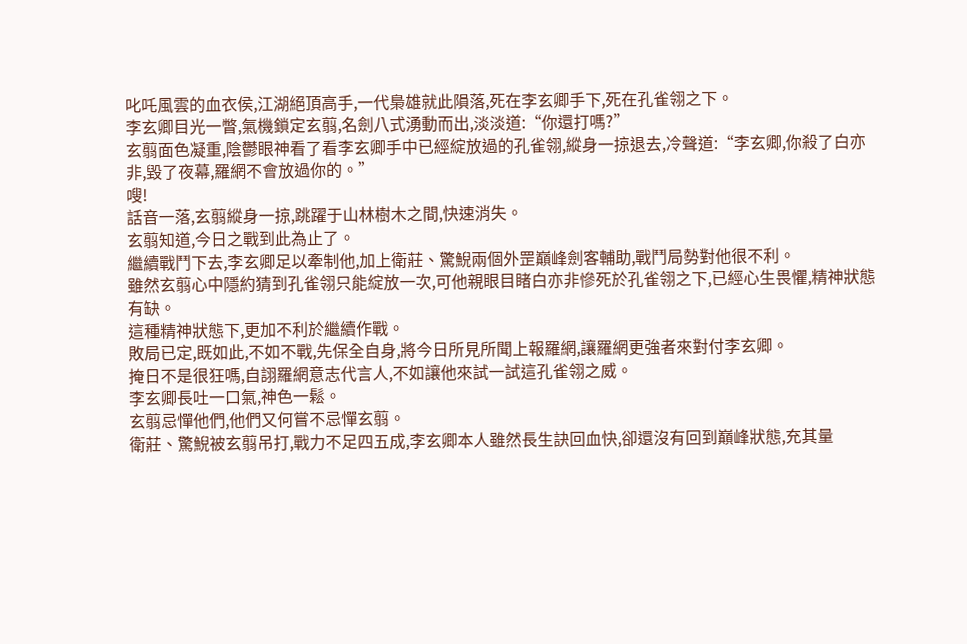叱吒風雲的血衣侯,江湖絕頂高手,一代梟雄就此隕落,死在李玄卿手下,死在孔雀翎之下。
李玄卿目光一瞥,氣機鎖定玄翦,名劍八式湧動而出,淡淡道:“你還打嗎?”
玄翦面色凝重,陰鬱眼神看了看李玄卿手中已經綻放過的孔雀翎,縱身一掠退去,冷聲道:“李玄卿,你殺了白亦非,毀了夜幕,羅網不會放過你的。”
嗖!
話音一落,玄翦縱身一掠,跳躍于山林樹木之間,快速消失。
玄翦知道,今日之戰到此為止了。
繼續戰鬥下去,李玄卿足以牽制他,加上衛莊、驚鯢兩個外罡巔峰劍客輔助,戰鬥局勢對他很不利。
雖然玄翦心中隱約猜到孔雀翎只能綻放一次,可他親眼目睹白亦非慘死於孔雀翎之下,已經心生畏懼,精神狀態有缺。
這種精神狀態下,更加不利於繼續作戰。
敗局已定,既如此,不如不戰,先保全自身,將今日所見所聞上報羅網,讓羅網更強者來對付李玄卿。
掩日不是很狂嗎,自詡羅網意志代言人,不如讓他來試一試這孔雀翎之威。
李玄卿長吐一口氣,神色一鬆。
玄翦忌憚他們,他們又何嘗不忌憚玄翦。
衛莊、驚鯢被玄翦吊打,戰力不足四五成,李玄卿本人雖然長生訣回血快,卻還沒有回到巔峰狀態,充其量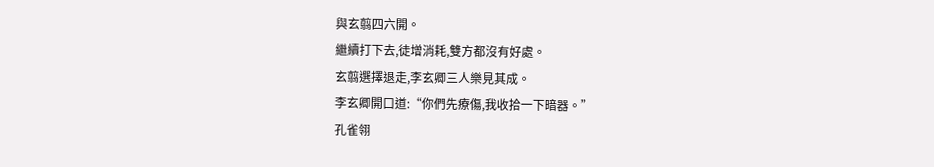與玄翦四六開。
繼續打下去,徒增消耗,雙方都沒有好處。
玄翦選擇退走,李玄卿三人樂見其成。
李玄卿開口道:“你們先療傷,我收拾一下暗器。”
孔雀翎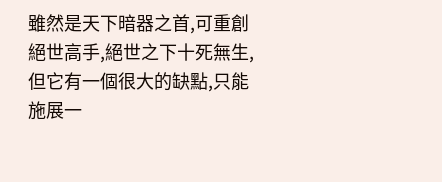雖然是天下暗器之首,可重創絕世高手,絕世之下十死無生,但它有一個很大的缺點,只能施展一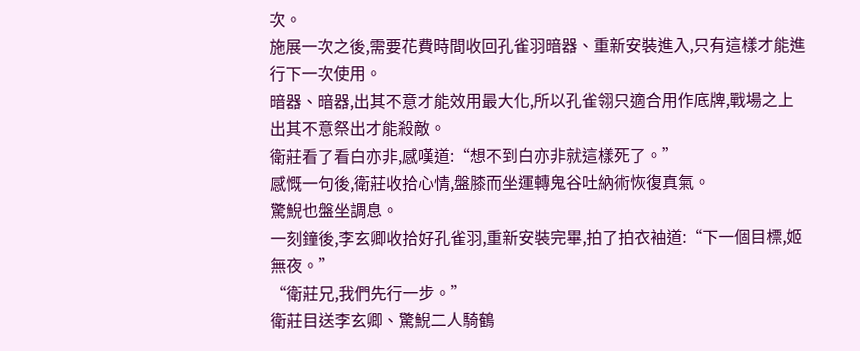次。
施展一次之後,需要花費時間收回孔雀羽暗器、重新安裝進入,只有這樣才能進行下一次使用。
暗器、暗器,出其不意才能效用最大化,所以孔雀翎只適合用作底牌,戰場之上出其不意祭出才能殺敵。
衛莊看了看白亦非,感嘆道:“想不到白亦非就這樣死了。”
感慨一句後,衛莊收拾心情,盤膝而坐運轉鬼谷吐納術恢復真氣。
驚鯢也盤坐調息。
一刻鐘後,李玄卿收拾好孔雀羽,重新安裝完畢,拍了拍衣袖道:“下一個目標,姬無夜。”
“衛莊兄,我們先行一步。”
衛莊目送李玄卿、驚鯢二人騎鶴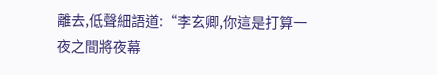離去,低聲細語道:“李玄卿,你這是打算一夜之間將夜幕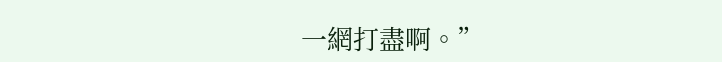一網打盡啊。”